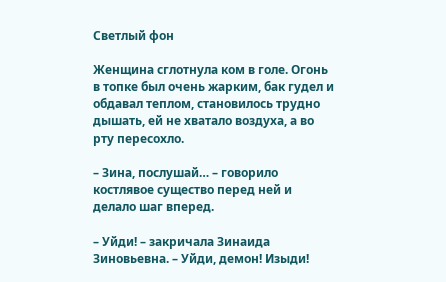Светлый фон

Женщина сглотнула ком в голе. Огонь в топке был очень жарким, бак гудел и обдавал теплом, становилось трудно дышать, ей не хватало воздуха, а во рту пересохло.

– Зина, послушай… – говорило костлявое существо перед ней и делало шаг вперед.

– Уйди! – закричала Зинаида Зиновьевна. – Уйди, демон! Изыди!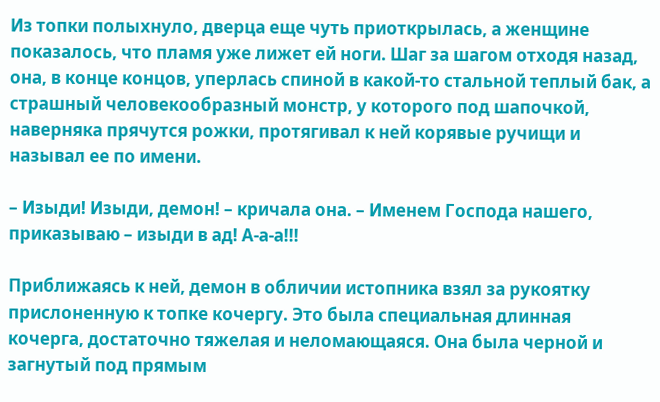Из топки полыхнуло, дверца еще чуть приоткрылась, а женщине показалось, что пламя уже лижет ей ноги. Шаг за шагом отходя назад, она, в конце концов, уперлась спиной в какой-то стальной теплый бак, а страшный человекообразный монстр, у которого под шапочкой, наверняка прячутся рожки, протягивал к ней корявые ручищи и называл ее по имени.

– Изыди! Изыди, демон! – кричала она. – Именем Господа нашего, приказываю – изыди в ад! А-а-а!!!

Приближаясь к ней, демон в обличии истопника взял за рукоятку прислоненную к топке кочергу. Это была специальная длинная кочерга, достаточно тяжелая и неломающаяся. Она была черной и загнутый под прямым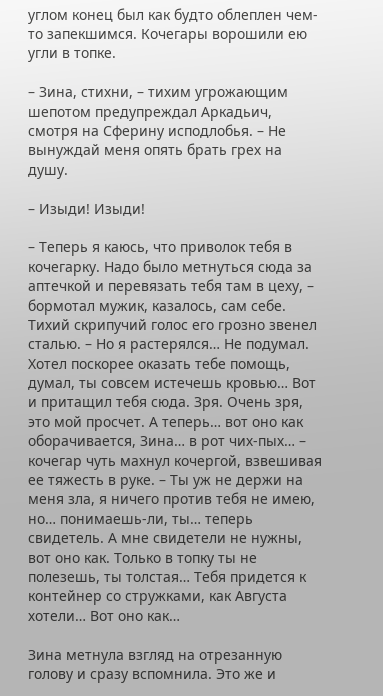углом конец был как будто облеплен чем-то запекшимся. Кочегары ворошили ею угли в топке.

– Зина, стихни, – тихим угрожающим шепотом предупреждал Аркадьич, смотря на Сферину исподлобья. – Не вынуждай меня опять брать грех на душу.

– Изыди! Изыди!

– Теперь я каюсь, что приволок тебя в кочегарку. Надо было метнуться сюда за аптечкой и перевязать тебя там в цеху, – бормотал мужик, казалось, сам себе. Тихий скрипучий голос его грозно звенел сталью. – Но я растерялся… Не подумал. Хотел поскорее оказать тебе помощь, думал, ты совсем истечешь кровью… Вот и притащил тебя сюда. Зря. Очень зря, это мой просчет. А теперь… вот оно как оборачивается, Зина… в рот чих-пых… – кочегар чуть махнул кочергой, взвешивая ее тяжесть в руке. – Ты уж не держи на меня зла, я ничего против тебя не имею, но… понимаешь-ли, ты… теперь свидетель. А мне свидетели не нужны, вот оно как. Только в топку ты не полезешь, ты толстая… Тебя придется к контейнер со стружками, как Августа хотели… Вот оно как…

Зина метнула взгляд на отрезанную голову и сразу вспомнила. Это же и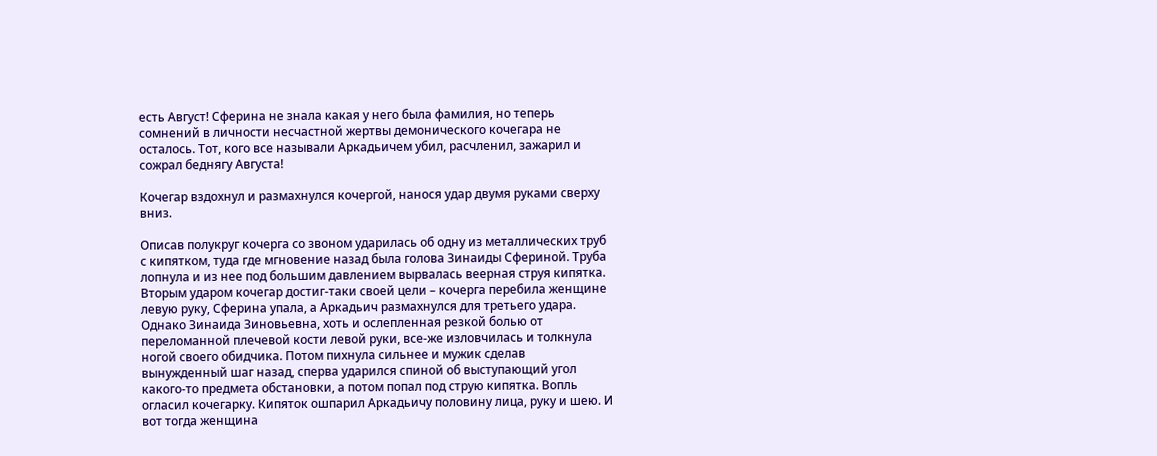есть Август! Сферина не знала какая у него была фамилия, но теперь сомнений в личности несчастной жертвы демонического кочегара не осталось. Тот, кого все называли Аркадьичем убил, расчленил, зажарил и сожрал беднягу Августа!

Кочегар вздохнул и размахнулся кочергой, нанося удар двумя руками сверху вниз.

Описав полукруг кочерга со звоном ударилась об одну из металлических труб с кипятком, туда где мгновение назад была голова Зинаиды Сфериной. Труба лопнула и из нее под большим давлением вырвалась веерная струя кипятка. Вторым ударом кочегар достиг-таки своей цели – кочерга перебила женщине левую руку, Сферина упала, а Аркадьич размахнулся для третьего удара. Однако Зинаида Зиновьевна, хоть и ослепленная резкой болью от переломанной плечевой кости левой руки, все-же изловчилась и толкнула ногой своего обидчика. Потом пихнула сильнее и мужик сделав вынужденный шаг назад, сперва ударился спиной об выступающий угол какого-то предмета обстановки, а потом попал под струю кипятка. Вопль огласил кочегарку. Кипяток ошпарил Аркадьичу половину лица, руку и шею. И вот тогда женщина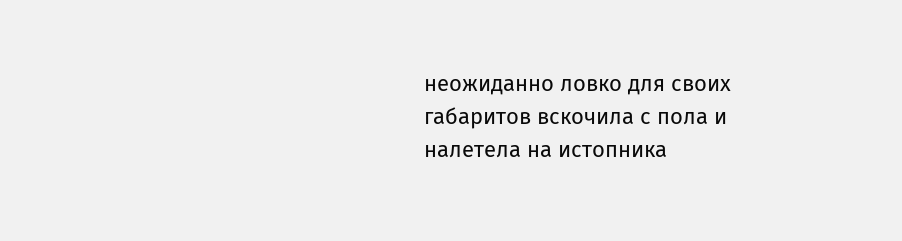неожиданно ловко для своих габаритов вскочила с пола и налетела на истопника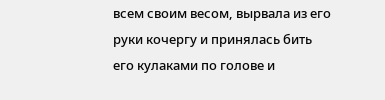всем своим весом, вырвала из его руки кочергу и принялась бить его кулаками по голове и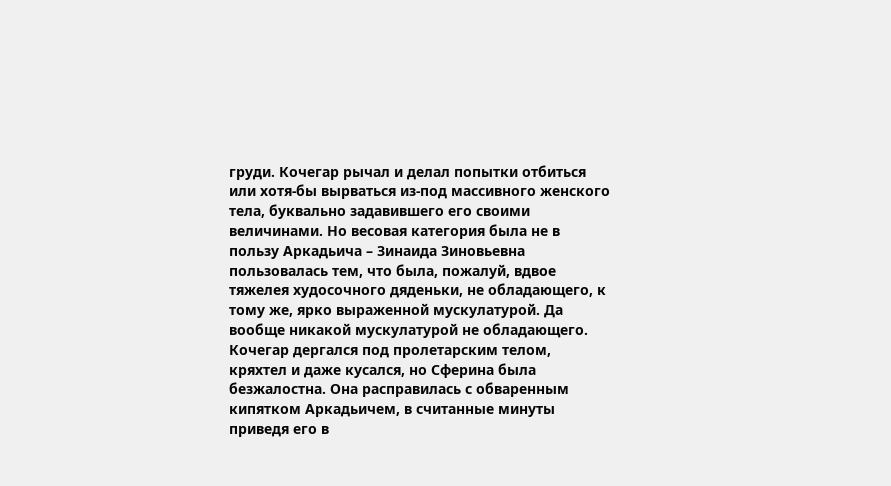груди. Кочегар рычал и делал попытки отбиться или хотя-бы вырваться из-под массивного женского тела, буквально задавившего его своими величинами. Но весовая категория была не в пользу Аркадьича – Зинаида Зиновьевна пользовалась тем, что была, пожалуй, вдвое тяжелея худосочного дяденьки, не обладающего, к тому же, ярко выраженной мускулатурой. Да вообще никакой мускулатурой не обладающего. Кочегар дергался под пролетарским телом, кряхтел и даже кусался, но Сферина была безжалостна. Она расправилась с обваренным кипятком Аркадьичем, в считанные минуты приведя его в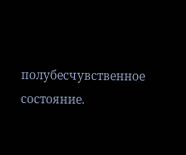полубесчувственное состояние.